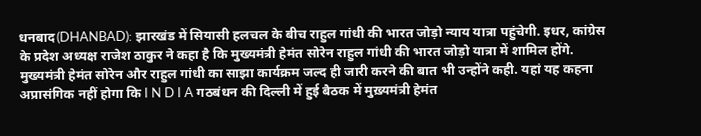धनबाद(DHANBAD): झारखंड में सियासी हलचल के बीच राहुल गांधी की भारत जोड़ो न्याय यात्रा पहुंचेगी. इधर, कांग्रेस के प्रदेश अध्यक्ष राजेश ठाकुर ने कहा है कि मुख्यमंत्री हेमंत सोरेन राहुल गांधी की भारत जोड़ो यात्रा में शामिल होंगे. मुख्यमंत्री हेमंत सोरेन और राहुल गांधी का साझा कार्यक्रम जल्द ही जारी करने की बात भी उन्होंने कही. यहां यह कहना अप्रासंगिक नहीं होगा कि I N D I A गठबंधन की दिल्ली में हुई बैठक में मुख़्यमंत्री हेमंत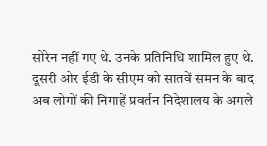सोरेन नहीं गए थे. उनके प्रतिनिधि शामिल हुए थे. दूसरी ओर ईडी के सीएम को सातवें समन के बाद अब लोगों की निगाहें प्रवर्तन निदेशालय के अगले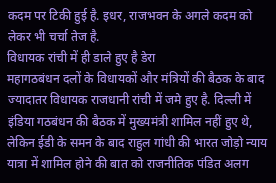कदम पर टिकी हुई है. इधर, राजभवन के अगले कदम को लेकर भी चर्चा तेज है.
विधायक रांची में ही डाले हुए है डेरा
महागठबंधन दलों के विधायकों और मंत्रियों की बैठक के बाद ज्यादातर विधायक राजधानी रांची में जमे हुए है. दिल्ली में इंडिया गठबंधन की बैठक में मुख्यमंत्री शामिल नहीं हुए थे, लेकिन ईडी के समन के बाद राहुल गांधी की भारत जोड़ो न्याय यात्रा में शामिल होने की बात को राजनीतिक पंडित अलग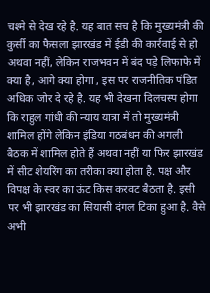चश्मे से देख रहे है. यह बात सच है कि मुख्यमंत्री की कुर्सी का फैसला झारखंड में ईडी की कार्रवाई से हो अथवा नहीं, लेकिन राजभवन में बंद पड़े लिफाफे में क्या है, आगे क्या होगा , इस पर राजनीतिक पंडित अधिक जोर दे रहे है. यह भी देखना दिलचस्प होगा कि राहुल गांधी की न्याय यात्रा में तो मुख्यमंत्री शामिल होंगे लेकिन इंडिया गठबंधन की अगली बैठक में शामिल होते हैं अथवा नहीं या फिर झारखंड में सीट शेयरिंग का तरीका क्या होता है. पक्ष और विपक्ष के स्वर का ऊंट किस करवट बैठता है. इसी पर भी झारखंड का सियासी दंगल टिका हुआ है. वैसे अभी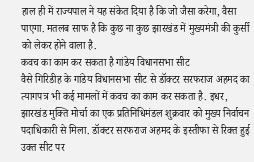हाल ही में राज्यपाल ने यह संकेत दिया है कि जो जैसा करेगा, वैसा पाएगा. मतलब साफ है कि कुछ ना कुछ झारखंड में मुख्यमंत्री की कुर्सी को लेकर होने वाला है.
कवच का काम कर सकता है गांडेय विधानसभा सीट
वैसे गिरिडीह के गांडेय विधानसभा सीट से डॉक्टर सरफराज अहमद का त्यागपत्र भी कई मामलों में कवच का काम कर सकता है. इधर, झारखंड मुक्ति मोर्चा का एक प्रतिनिधिमंडल शुक्रवार को मुख्य निर्वाचन पदाधिकारी से मिला. डॉक्टर सरफराज अहमद के इस्तीफा से रिक्त हुई उक्त सीट पर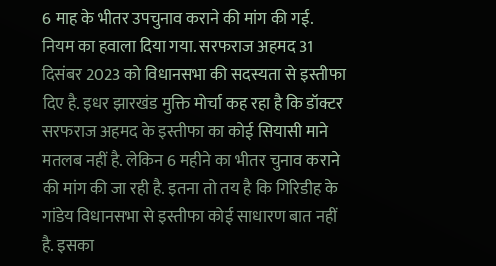6 माह के भीतर उपचुनाव कराने की मांग की गई. नियम का हवाला दिया गया. सरफराज अहमद 31 दिसंबर 2023 को विधानसभा की सदस्यता से इस्तीफा दिए है. इधर झारखंड मुक्ति मोर्चा कह रहा है कि डॉक्टर सरफराज अहमद के इस्तीफा का कोई सियासी माने मतलब नहीं है. लेकिन 6 महीने का भीतर चुनाव कराने की मांग की जा रही है. इतना तो तय है कि गिरिडीह के गांडेय विधानसभा से इस्तीफा कोई साधारण बात नहीं है. इसका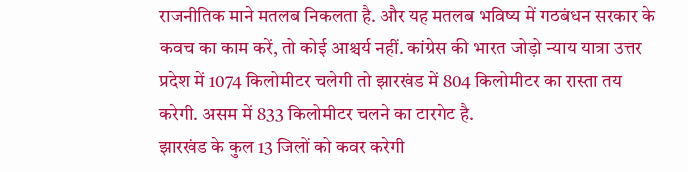राजनीतिक माने मतलब निकलता है. और यह मतलब भविष्य में गठबंधन सरकार के कवच का काम करें, तो कोई आश्चर्य नहीं. कांग्रेस की भारत जोड़ो न्याय यात्रा उत्तर प्रदेश में 1074 किलोमीटर चलेगी तो झारखंड में 804 किलोमीटर का रास्ता तय करेगी. असम में 833 किलोमीटर चलने का टारगेट है.
झारखंड के कुल 13 जिलों को कवर करेगी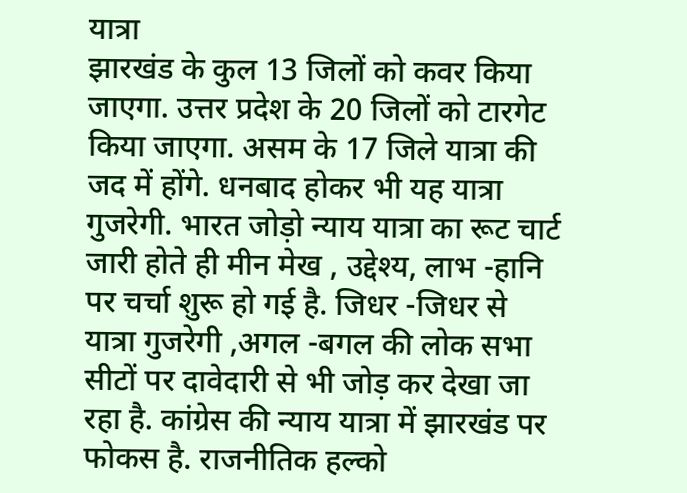यात्रा
झारखंड के कुल 13 जिलों को कवर किया जाएगा. उत्तर प्रदेश के 20 जिलों को टारगेट किया जाएगा. असम के 17 जिले यात्रा की जद में होंगे. धनबाद होकर भी यह यात्रा गुजरेगी. भारत जोड़ो न्याय यात्रा का रूट चार्ट जारी होते ही मीन मेख , उद्देश्य, लाभ -हानि पर चर्चा शुरू हो गई है. जिधर -जिधर से यात्रा गुजरेगी ,अगल -बगल की लोक सभा सीटों पर दावेदारी से भी जोड़ कर देखा जा रहा है. कांग्रेस की न्याय यात्रा में झारखंड पर फोकस है. राजनीतिक हल्को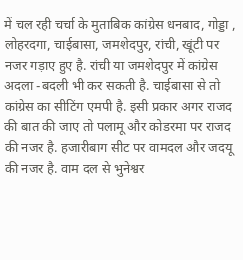में चल रही चर्चा के मुताबिक कांग्रेस धनबाद, गोड्डा , लोहरदगा, चाईबासा, जमशेदपुर, रांची, खूंटी पर नजर गड़ाए हुए है. रांची या जमशेदपुर में कांग्रेस अदला -बदली भी कर सकती है. चाईबासा से तो कांग्रेस का सीटिंग एमपी है. इसी प्रकार अगर राजद की बात की जाए तो पलामू और कोडरमा पर राजद की नजर है. हजारीबाग सीट पर वामदल और जदयू की नजर है. वाम दल से भुनेश्वर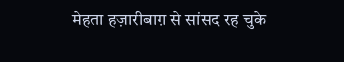मेहता हज़ारीबाग़ से सांसद रह चुके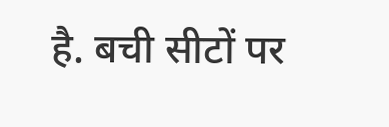है. बची सीटों पर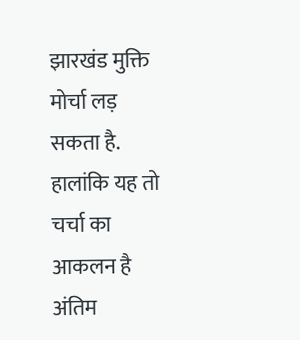झारखंड मुक्ति मोर्चा लड़ सकता है. हालांकि यह तो चर्चा का आकलन है अंतिम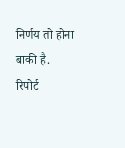निर्णय तो होना बाकी है.
रिपोर्ट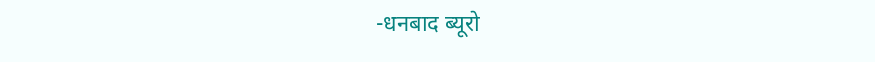-धनबाद ब्यूरो